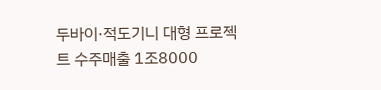두바이·적도기니 대형 프로젝트 수주매출 1조8000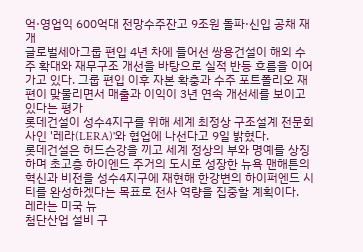억·영업익 600억대 전망수주잔고 9조원 돌파·신입 공채 재개
글로벌세아그룹 편입 4년 차에 들어선 쌍용건설이 해외 수주 확대와 재무구조 개선을 바탕으로 실적 반등 흐름을 이어가고 있다. 그룹 편입 이후 자본 확충과 수주 포트폴리오 재편이 맞물리면서 매출과 이익이 3년 연속 개선세를 보이고 있다는 평가
롯데건설이 성수4지구를 위해 세계 최정상 구조설계 전문회사인 '레라(LERA)'와 협업에 나선다고 9일 밝혔다.
롯데건설은 허드슨강을 끼고 세계 정상의 부와 명예를 상징하며 초고층 하이엔드 주거의 도시로 성장한 뉴욕 맨해튼의 혁신과 비전을 성수4지구에 재현해 한강변의 하이퍼엔드 시티를 완성하겠다는 목표로 전사 역량을 집중할 계획이다.
레라는 미국 뉴
첨단산업 설비 구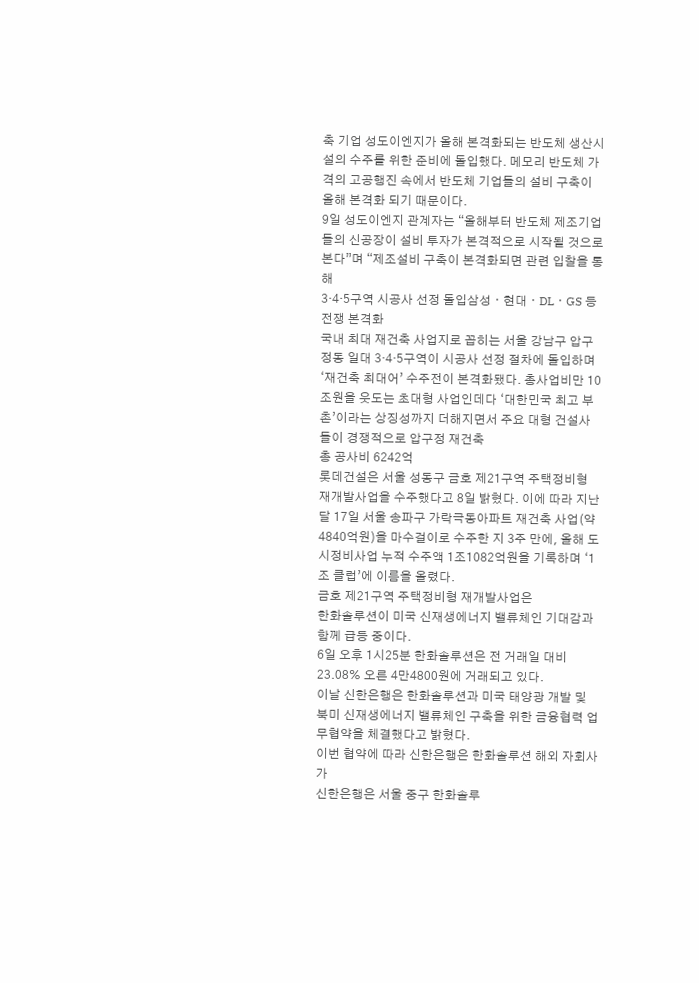축 기업 성도이엔지가 올해 본격화되는 반도체 생산시설의 수주를 위한 준비에 돌입했다. 메모리 반도체 가격의 고공행진 속에서 반도체 기업들의 설비 구축이 올해 본격화 되기 때문이다.
9일 성도이엔지 관계자는 “올해부터 반도체 제조기업들의 신공장이 설비 투자가 본격적으로 시작될 것으로 본다”며 “제조설비 구축이 본격화되면 관련 입찰을 통해
3·4·5구역 시공사 선정 돌입삼성ㆍ현대ㆍDLㆍGS 등 전쟁 본격화
국내 최대 재건축 사업지로 꼽히는 서울 강남구 압구정동 일대 3·4·5구역이 시공사 선정 절차에 돌입하며 ‘재건축 최대어’ 수주전이 본격화됐다. 총사업비만 10조원을 웃도는 초대형 사업인데다 ‘대한민국 최고 부촌’이라는 상징성까지 더해지면서 주요 대형 건설사들이 경쟁적으로 압구정 재건축
총 공사비 6242억
롯데건설은 서울 성동구 금호 제21구역 주택정비형 재개발사업을 수주했다고 8일 밝혔다. 이에 따라 지난달 17일 서울 송파구 가락극동아파트 재건축 사업(약 4840억원)을 마수걸이로 수주한 지 3주 만에, 올해 도시정비사업 누적 수주액 1조1082억원을 기록하며 ‘1조 클럽’에 이름을 올렸다.
금호 제21구역 주택정비형 재개발사업은
한화솔루션이 미국 신재생에너지 밸류체인 기대감과 함께 급등 중이다.
6일 오후 1시25분 한화솔루션은 전 거래일 대비 23.08% 오른 4만4800원에 거래되고 있다.
이날 신한은행은 한화솔루션과 미국 태양광 개발 및 북미 신재생에너지 밸류체인 구축을 위한 금융협력 업무협약을 체결했다고 밝혔다.
이번 협약에 따라 신한은행은 한화솔루션 해외 자회사가
신한은행은 서울 중구 한화솔루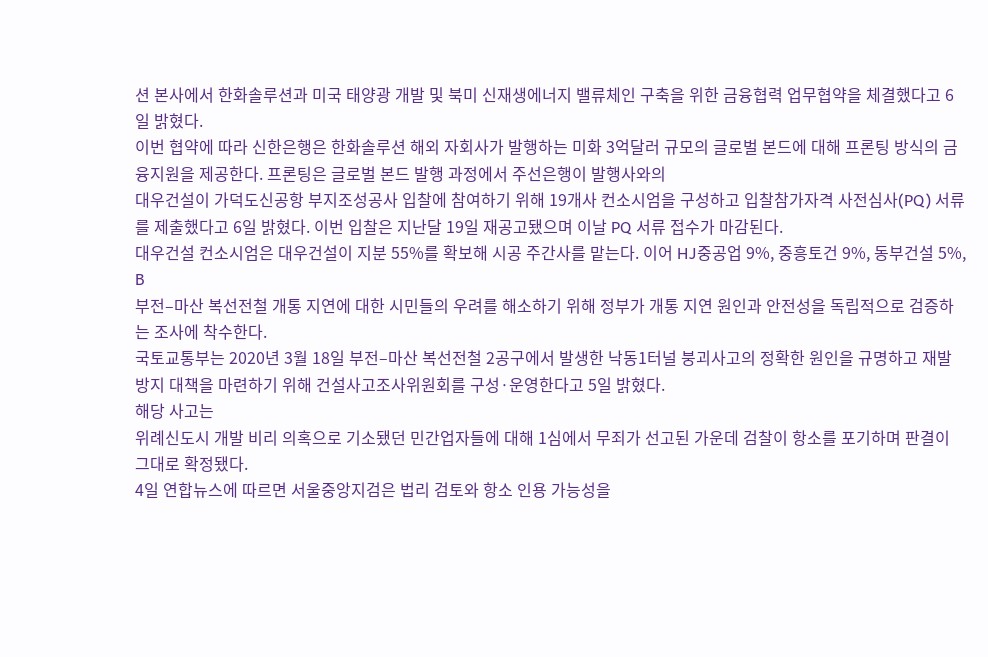션 본사에서 한화솔루션과 미국 태양광 개발 및 북미 신재생에너지 밸류체인 구축을 위한 금융협력 업무협약을 체결했다고 6일 밝혔다.
이번 협약에 따라 신한은행은 한화솔루션 해외 자회사가 발행하는 미화 3억달러 규모의 글로벌 본드에 대해 프론팅 방식의 금융지원을 제공한다. 프론팅은 글로벌 본드 발행 과정에서 주선은행이 발행사와의
대우건설이 가덕도신공항 부지조성공사 입찰에 참여하기 위해 19개사 컨소시엄을 구성하고 입찰참가자격 사전심사(PQ) 서류를 제출했다고 6일 밝혔다. 이번 입찰은 지난달 19일 재공고됐으며 이날 PQ 서류 접수가 마감된다.
대우건설 컨소시엄은 대우건설이 지분 55%를 확보해 시공 주간사를 맡는다. 이어 HJ중공업 9%, 중흥토건 9%, 동부건설 5%, B
부전–마산 복선전철 개통 지연에 대한 시민들의 우려를 해소하기 위해 정부가 개통 지연 원인과 안전성을 독립적으로 검증하는 조사에 착수한다.
국토교통부는 2020년 3월 18일 부전–마산 복선전철 2공구에서 발생한 낙동1터널 붕괴사고의 정확한 원인을 규명하고 재발 방지 대책을 마련하기 위해 건설사고조사위원회를 구성·운영한다고 5일 밝혔다.
해당 사고는
위례신도시 개발 비리 의혹으로 기소됐던 민간업자들에 대해 1심에서 무죄가 선고된 가운데 검찰이 항소를 포기하며 판결이 그대로 확정됐다.
4일 연합뉴스에 따르면 서울중앙지검은 법리 검토와 항소 인용 가능성을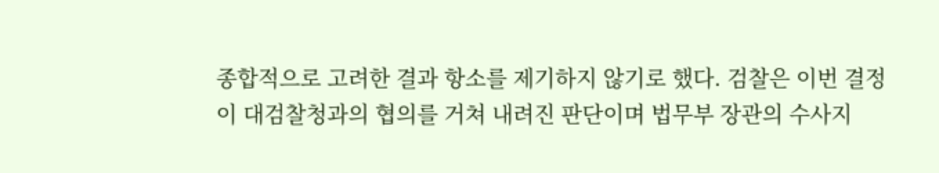종합적으로 고려한 결과 항소를 제기하지 않기로 했다. 검찰은 이번 결정이 대검찰청과의 협의를 거쳐 내려진 판단이며 법무부 장관의 수사지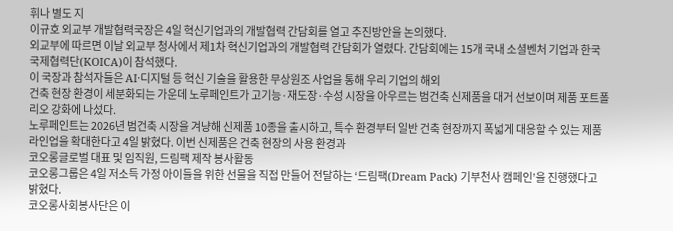휘나 별도 지
이규호 외교부 개발협력국장은 4일 혁신기업과의 개발협력 간담회를 열고 추진방안을 논의했다.
외교부에 따르면 이날 외교부 청사에서 제1차 혁신기업과의 개발협력 간담회가 열렸다. 간담회에는 15개 국내 소셜벤처 기업과 한국국제협력단(KOICA)이 참석했다.
이 국장과 참석자들은 AI·디지털 등 혁신 기술을 활용한 무상원조 사업을 통해 우리 기업의 해외
건축 현장 환경이 세분화되는 가운데 노루페인트가 고기능·재도장·수성 시장을 아우르는 범건축 신제품을 대거 선보이며 제품 포트폴리오 강화에 나섰다.
노루페인트는 2026년 범건축 시장을 겨냥해 신제품 10종을 출시하고, 특수 환경부터 일반 건축 현장까지 폭넓게 대응할 수 있는 제품 라인업을 확대한다고 4일 밝혔다. 이번 신제품은 건축 현장의 사용 환경과
코오롱글로벌 대표 및 임직원, 드림팩 제작 봉사활동
코오롱그룹은 4일 저소득 가정 아이들을 위한 선물을 직접 만들어 전달하는 ‘드림팩(Dream Pack) 기부천사 캠페인’을 진행했다고 밝혔다.
코오롱사회봉사단은 이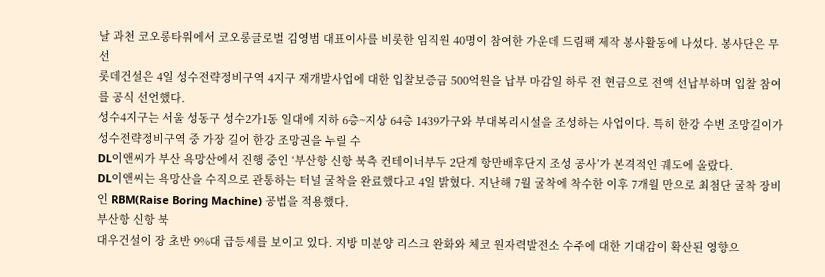날 과천 코오롱타워에서 코오롱글로벌 김영범 대표이사를 비롯한 임직원 40명이 참여한 가운데 드림팩 제작 봉사활동에 나섰다. 봉사단은 무선
롯데건설은 4일 성수전략정비구역 4지구 재개발사업에 대한 입찰보증금 500억원을 납부 마감일 하루 전 현금으로 전액 선납부하며 입찰 참여를 공식 선언했다.
성수4지구는 서울 성동구 성수2가1동 일대에 지하 6층~지상 64층 1439가구와 부대복리시설을 조성하는 사업이다. 특히 한강 수변 조망길이가 성수전략정비구역 중 가장 길어 한강 조망권을 누릴 수
DL이앤씨가 부산 욕망산에서 진행 중인 ‘부산항 신항 북측 컨테이너부두 2단계 항만배후단지 조성 공사’가 본격적인 궤도에 올랐다.
DL이앤씨는 욕망산을 수직으로 관통하는 터널 굴착을 완료했다고 4일 밝혔다. 지난해 7월 굴착에 착수한 이후 7개월 만으로 최첨단 굴착 장비인 RBM(Raise Boring Machine) 공법을 적용했다.
부산항 신항 북
대우건설이 장 초반 9%대 급등세를 보이고 있다. 지방 미분양 리스크 완화와 체코 원자력발전소 수주에 대한 기대감이 확산된 영향으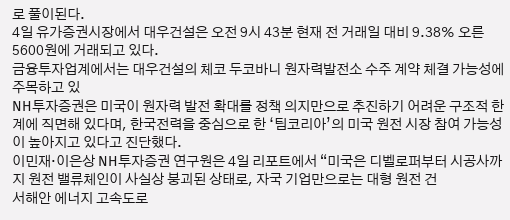로 풀이된다.
4일 유가증권시장에서 대우건설은 오전 9시 43분 현재 전 거래일 대비 9.38% 오른 5600원에 거래되고 있다.
금융투자업계에서는 대우건설의 체코 두코바니 원자력발전소 수주 계약 체결 가능성에 주목하고 있
NH투자증권은 미국이 원자력 발전 확대를 정책 의지만으로 추진하기 어려운 구조적 한계에 직면해 있다며, 한국전력을 중심으로 한 ‘팀코리아’의 미국 원전 시장 참여 가능성이 높아지고 있다고 진단했다.
이민재·이은상 NH투자증권 연구원은 4일 리포트에서 “미국은 디벨로퍼부터 시공사까지 원전 밸류체인이 사실상 붕괴된 상태로, 자국 기업만으로는 대형 원전 건
서해안 에너지 고속도로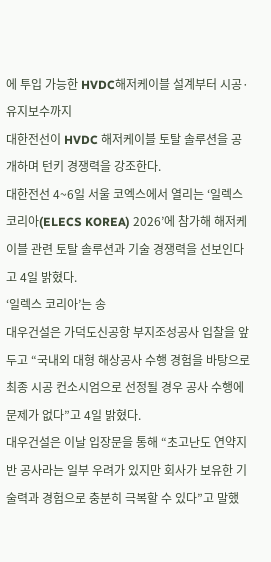에 투입 가능한 HVDC해저케이블 설계부터 시공·유지보수까지
대한전선이 HVDC 해저케이블 토탈 솔루션을 공개하며 턴키 경쟁력을 강조한다.
대한전선 4~6일 서울 코엑스에서 열리는 ‘일렉스 코리아(ELECS KOREA) 2026’에 참가해 해저케이블 관련 토탈 솔루션과 기술 경쟁력을 선보인다고 4일 밝혔다.
‘일렉스 코리아’는 송
대우건설은 가덕도신공항 부지조성공사 입찰을 앞두고 “국내외 대형 해상공사 수행 경험을 바탕으로 최종 시공 컨소시엄으로 선정될 경우 공사 수행에 문제가 없다”고 4일 밝혔다.
대우건설은 이날 입장문을 통해 “초고난도 연약지반 공사라는 일부 우려가 있지만 회사가 보유한 기술력과 경험으로 충분히 극복할 수 있다”고 말했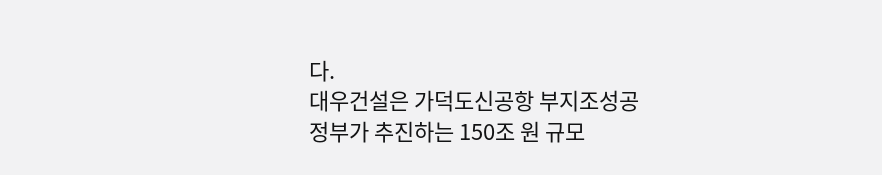다.
대우건설은 가덕도신공항 부지조성공
정부가 추진하는 150조 원 규모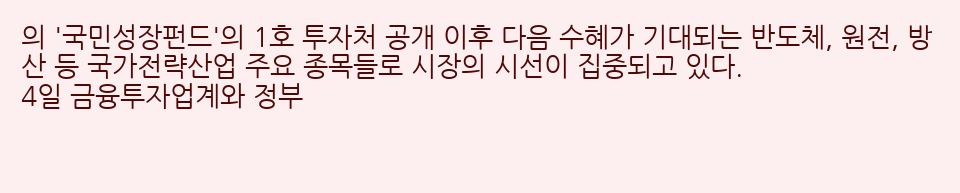의 '국민성장펀드'의 1호 투자처 공개 이후 다음 수혜가 기대되는 반도체, 원전, 방산 등 국가전략산업 주요 종목들로 시장의 시선이 집중되고 있다.
4일 금융투자업계와 정부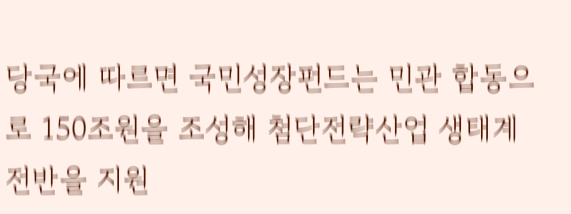당국에 따르면 국민성장펀드는 민관 합동으로 150조원을 조성해 첨단전략산업 생태계 전반을 지원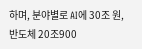하며, 분야별로 AI에 30조 원, 반도체 20조900